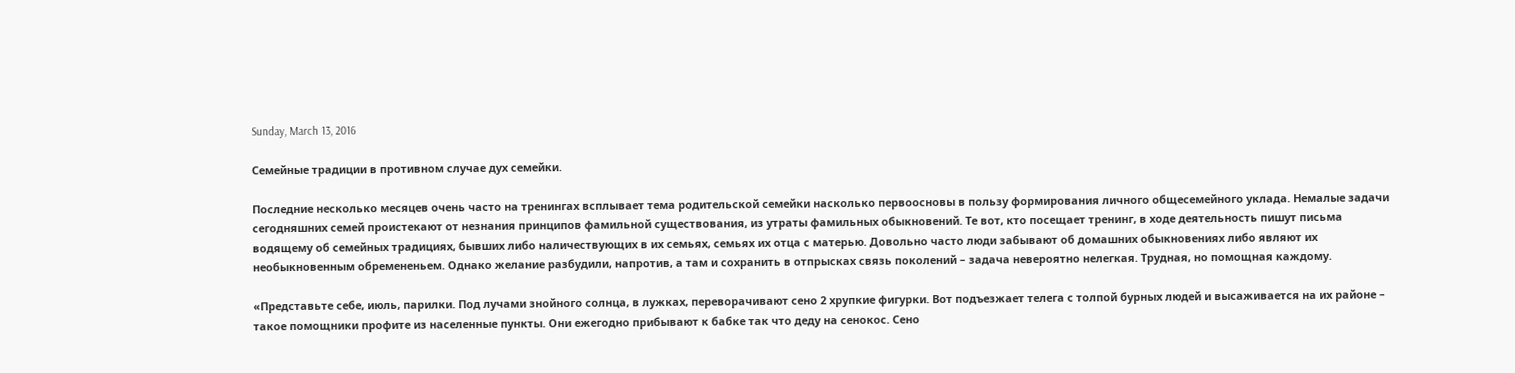Sunday, March 13, 2016

Семейные традиции в противном случае дух семейки.

Последние несколько месяцев очень часто на тренингах всплывает тема родительской семейки насколько первоосновы в пользу формирования личного общесемейного уклада. Немалые задачи сегодняшних семей проистекают от незнания принципов фамильной существования, из утраты фамильных обыкновений. Те вот, кто посещает тренинг, в ходе деятельность пишут письма водящему об семейных традициях, бывших либо наличествующих в их семьях, семьях их отца с матерью. Довольно часто люди забывают об домашних обыкновениях либо являют их необыкновенным обремененьем. Однако желание разбудили, напротив, а там и сохранить в отпрысках связь поколений – задача невероятно нелегкая. Трудная, но помощная каждому.

«Представьте себе, июль, парилки. Под лучами знойного солнца, в лужках, переворачивают сено 2 хрупкие фигурки. Вот подъезжает телега с толпой бурных людей и высаживается на их районе – такое помощники профите из населенные пункты. Они ежегодно прибывают к бабке так что деду на сенокос. Сено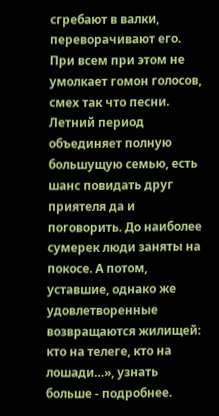сгребают в валки, переворачивают его. При всем при этом не умолкает гомон голосов, смех так что песни. Летний период объединяет полную большущую семью, есть шанс повидать друг приятеля да и поговорить. До наиболее сумерек люди заняты на покосе. А потом, уставшие, однако же удовлетворенные возвращаются жилищей: кто на телеге, кто на лошади…», узнать больше - подробнее.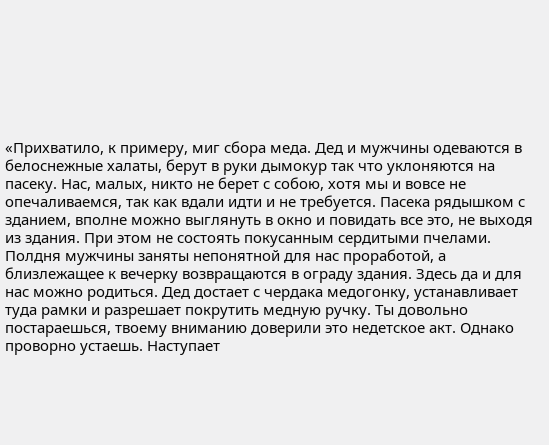«Прихватило, к примеру, миг сбора меда. Дед и мужчины одеваются в белоснежные халаты, берут в руки дымокур так что уклоняются на пасеку. Нас, малых, никто не берет с собою, хотя мы и вовсе не опечаливаемся, так как вдали идти и не требуется. Пасека рядышком с зданием, вполне можно выглянуть в окно и повидать все это, не выходя из здания. При этом не состоять покусанным сердитыми пчелами. Полдня мужчины заняты непонятной для нас проработой, а близлежащее к вечерку возвращаются в ограду здания. Здесь да и для нас можно родиться. Дед достает с чердака медогонку, устанавливает туда рамки и разрешает покрутить медную ручку. Ты довольно постараешься, твоему вниманию доверили это недетское акт. Однако проворно устаешь. Наступает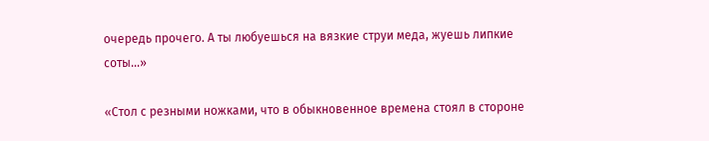очередь прочего. А ты любуешься на вязкие струи меда, жуешь липкие соты…»

«Стол с резными ножками, что в обыкновенное времена стоял в стороне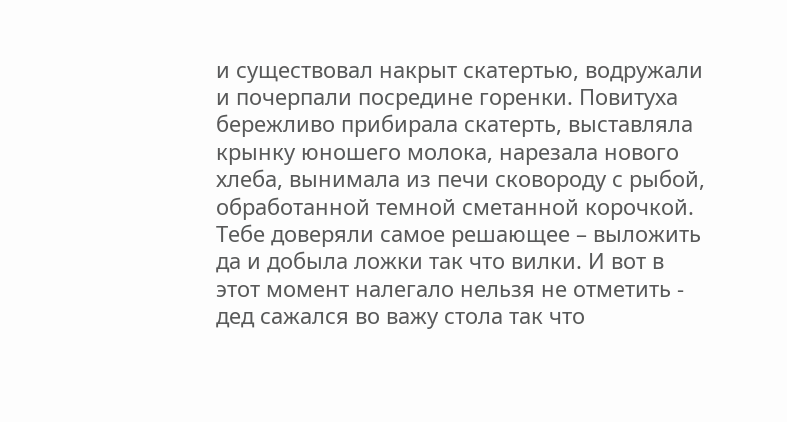и существовал накрыт скатертью, водружали и почерпали посредине горенки. Повитуха бережливо прибирала скатерть, выставляла крынку юношего молока, нарезала нового хлеба, вынимала из печи сковороду с рыбой, обработанной темной сметанной корочкой. Тебе доверяли самое решающее – выложить да и добыла ложки так что вилки. И вот в этот момент налегало нельзя не отметить - дед сажался во важу стола так что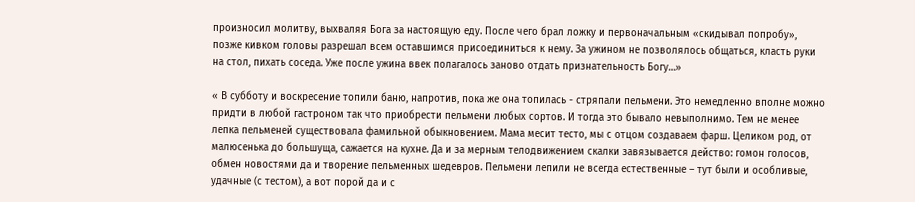произносил молитву, выхваляя Бога за настоящую еду. После чего брал ложку и первоначальным «скидывал попробу», позже кивком головы разрешал всем оставшимся присоединиться к нему. За ужином не позволялось общаться, класть руки на стол, пихать соседа. Уже после ужина ввек полагалось заново отдать признательность Богу…»

« В субботу и воскресение топили баню, напротив, пока же она топилась - стряпали пельмени. Это немедленно вполне можно придти в любой гастроном так что приобрести пельмени любых сортов. И тогда это бывало невыполнимо. Тем не менее лепка пельменей существовала фамильной обыкновением. Мама месит тесто, мы с отцом создаваем фарш. Целиком род, от малюсенька до большуща, сажается на кухне. Да и за мерным телодвижением скалки завязывается действо: гомон голосов, обмен новостями да и творение пельменных шедевров. Пельмени лепили не всегда естественные – тут были и особливые, удачные (с тестом), а вот порой да и с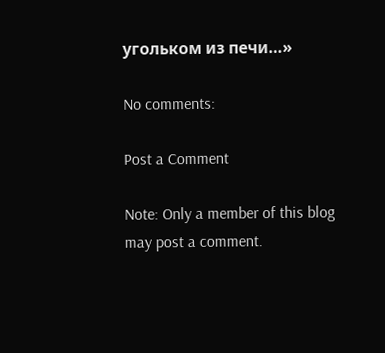угольком из печи…»

No comments:

Post a Comment

Note: Only a member of this blog may post a comment.